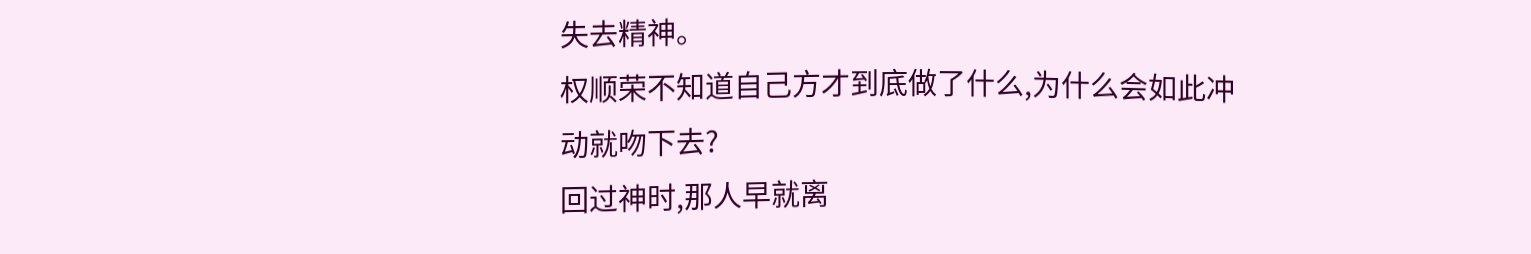失去精神。
权顺荣不知道自己方才到底做了什么,为什么会如此冲动就吻下去?
回过神时,那人早就离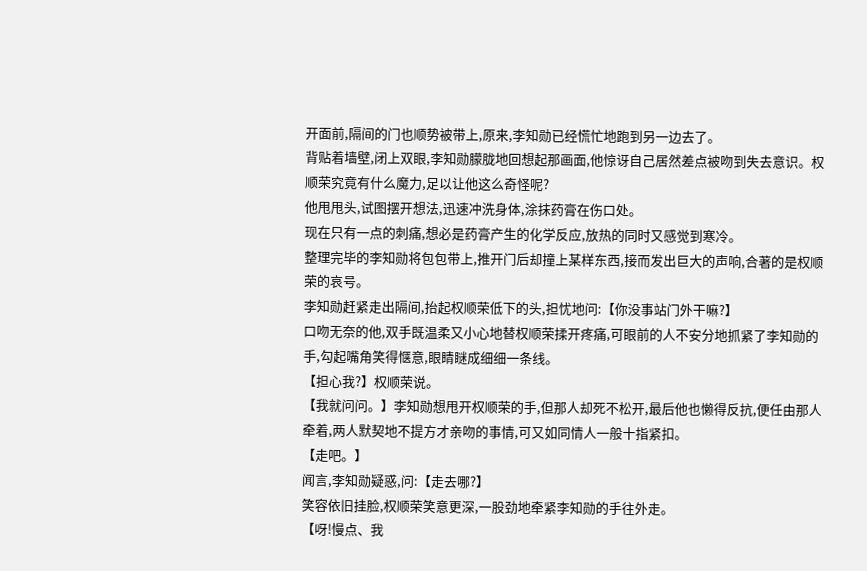开面前,隔间的门也顺势被带上,原来,李知勋已经慌忙地跑到另一边去了。
背贴着墙壁,闭上双眼,李知勋朦胧地回想起那画面,他惊讶自己居然差点被吻到失去意识。权顺荣究竟有什么魔力,足以让他这么奇怪呢?
他甩甩头,试图摆开想法,迅速冲洗身体,涂抹药膏在伤口处。
现在只有一点的刺痛,想必是药膏产生的化学反应,放热的同时又感觉到寒冷。
整理完毕的李知勋将包包带上,推开门后却撞上某样东西,接而发出巨大的声响,合著的是权顺荣的哀号。
李知勋赶紧走出隔间,抬起权顺荣低下的头,担忧地问:【你没事站门外干嘛?】
口吻无奈的他,双手既温柔又小心地替权顺荣揉开疼痛,可眼前的人不安分地抓紧了李知勋的手,勾起嘴角笑得惬意,眼睛瞇成细细一条线。
【担心我?】权顺荣说。
【我就问问。】李知勋想甩开权顺荣的手,但那人却死不松开,最后他也懒得反抗,便任由那人牵着,两人默契地不提方才亲吻的事情,可又如同情人一般十指紧扣。
【走吧。】
闻言,李知勋疑惑,问:【走去哪?】
笑容依旧挂脸,权顺荣笑意更深,一股劲地牵紧李知勋的手往外走。
【呀!慢点、我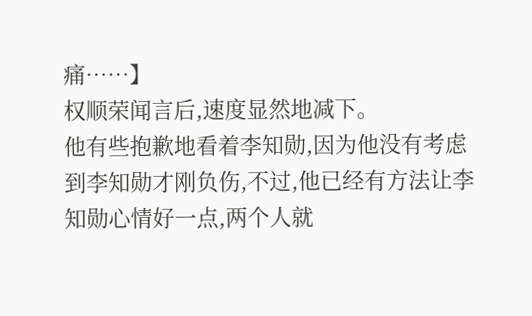痛……】
权顺荣闻言后,速度显然地减下。
他有些抱歉地看着李知勋,因为他没有考虑到李知勋才刚负伤,不过,他已经有方法让李知勋心情好一点,两个人就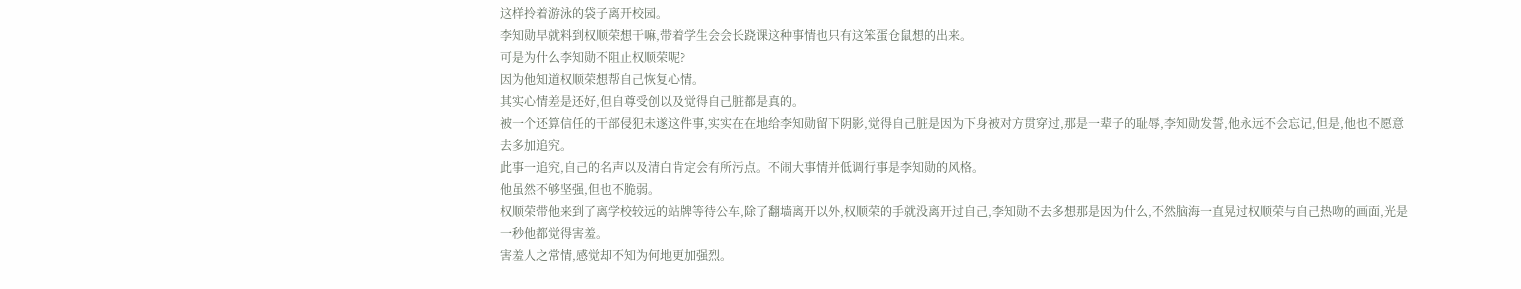这样拎着游泳的袋子离开校园。
李知勋早就料到权顺荣想干嘛,带着学生会会长跷课这种事情也只有这笨蛋仓鼠想的出来。
可是为什么李知勋不阻止权顺荣呢?
因为他知道权顺荣想帮自己恢复心情。
其实心情差是还好,但自尊受创以及觉得自己脏都是真的。
被一个还算信任的干部侵犯未遂这件事,实实在在地给李知勋留下阴影,觉得自己脏是因为下身被对方贯穿过,那是一辈子的耻辱,李知勋发誓,他永远不会忘记,但是,他也不愿意去多加追究。
此事一追究,自己的名声以及清白肯定会有所污点。不闹大事情并低调行事是李知勋的风格。
他虽然不够坚强,但也不脆弱。
权顺荣带他来到了离学校较远的站牌等待公车,除了翻墙离开以外,权顺荣的手就没离开过自己,李知勋不去多想那是因为什么,不然脑海一直晃过权顺荣与自己热吻的画面,光是一秒他都觉得害羞。
害羞人之常情,感觉却不知为何地更加强烈。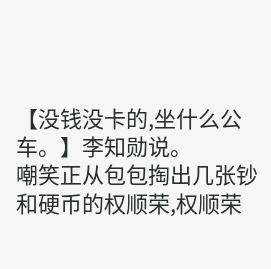【没钱没卡的,坐什么公车。】李知勋说。
嘲笑正从包包掏出几张钞和硬币的权顺荣,权顺荣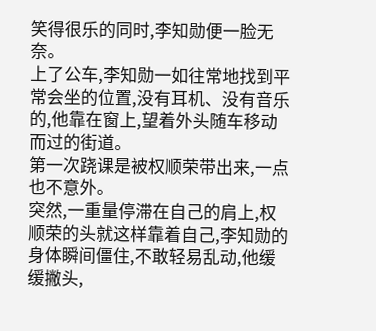笑得很乐的同时,李知勋便一脸无奈。
上了公车,李知勋一如往常地找到平常会坐的位置,没有耳机、没有音乐的,他靠在窗上,望着外头随车移动而过的街道。
第一次跷课是被权顺荣带出来,一点也不意外。
突然,一重量停滞在自己的肩上,权顺荣的头就这样靠着自己,李知勋的身体瞬间僵住,不敢轻易乱动,他缓缓撇头,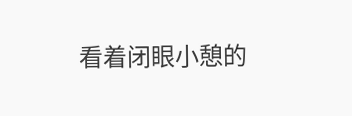看着闭眼小憩的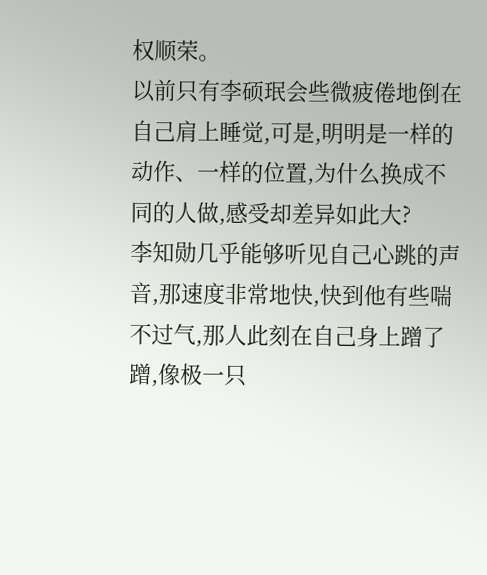权顺荣。
以前只有李硕珉会些微疲倦地倒在自己肩上睡觉,可是,明明是一样的动作、一样的位置,为什么换成不同的人做,感受却差异如此大?
李知勋几乎能够听见自己心跳的声音,那速度非常地快,快到他有些喘不过气,那人此刻在自己身上蹭了蹭,像极一只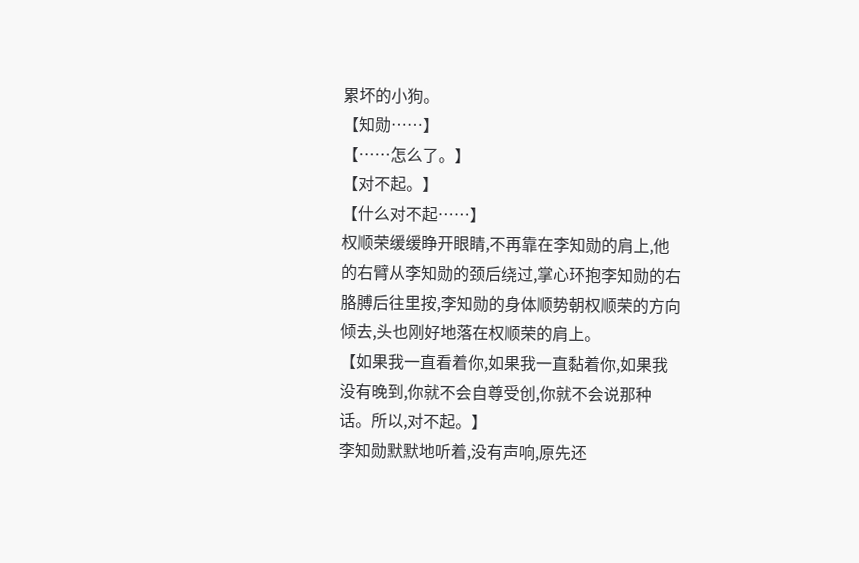累坏的小狗。
【知勋……】
【……怎么了。】
【对不起。】
【什么对不起……】
权顺荣缓缓睁开眼睛,不再靠在李知勋的肩上,他的右臂从李知勋的颈后绕过,掌心环抱李知勋的右胳膊后往里按,李知勋的身体顺势朝权顺荣的方向倾去,头也刚好地落在权顺荣的肩上。
【如果我一直看着你,如果我一直黏着你,如果我没有晚到,你就不会自尊受创,你就不会说那种话。所以,对不起。】
李知勋默默地听着,没有声响,原先还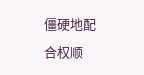僵硬地配合权顺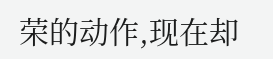荣的动作,现在却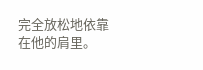完全放松地依靠在他的肩里。